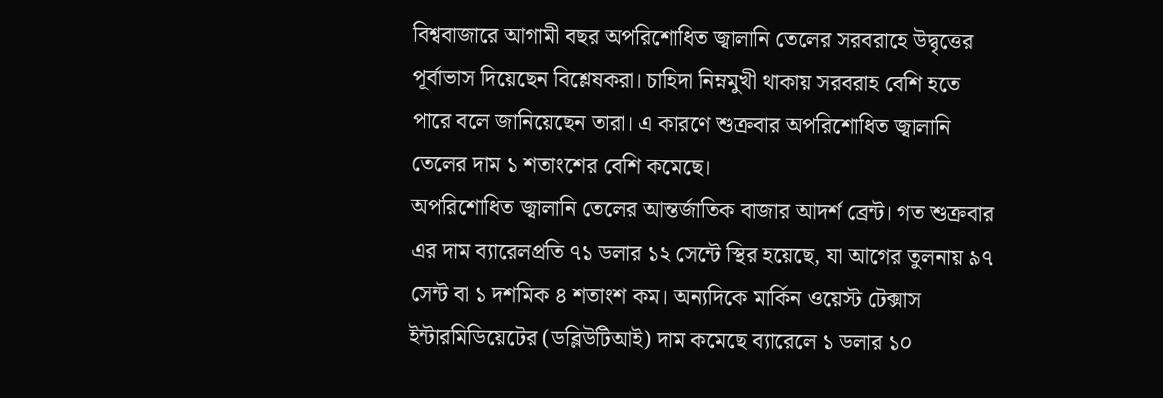বিশ্ববাজারে আগামী বছর অপরিশোধিত জ্বালানি তেলের সরবরাহে উদ্বৃত্তের পূর্বাভাস দিয়েছেন বিশ্লেষকরা। চাহিদা নিম্নমুখী থাকায় সরবরাহ বেশি হতে পারে বলে জানিয়েছেন তারা। এ কারণে শুক্রবার অপরিশোধিত জ্বালানি তেলের দাম ১ শতাংশের বেশি কমেছে।
অপরিশোধিত জ্বালানি তেলের আন্তর্জাতিক বাজার আদর্শ ব্রেন্ট। গত শুক্রবার এর দাম ব্যারেলপ্রতি ৭১ ডলার ১২ সেন্টে স্থির হয়েছে, যা আগের তুলনায় ৯৭ সেন্ট বা ১ দশমিক ৪ শতাংশ কম। অন্যদিকে মার্কিন ওয়েস্ট টেক্সাস ইন্টারমিডিয়েটের (ডব্লিউটিআই) দাম কমেছে ব্যারেলে ১ ডলার ১০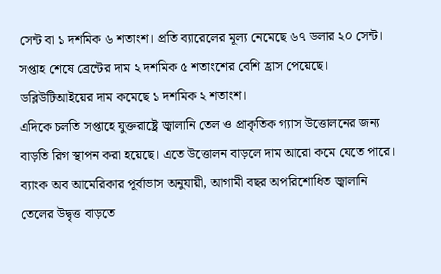সেন্ট বা ১ দশমিক ৬ শতাংশ। প্রতি ব্যারেলের মূল্য নেমেছে ৬৭ ডলার ২০ সেন্ট।
সপ্তাহ শেষে ব্রেন্টের দাম ২ দশমিক ৫ শতাংশের বেশি হ্রাস পেয়েছে। ডব্লিউটিআইয়ের দাম কমেছে ১ দশমিক ২ শতাংশ।
এদিকে চলতি সপ্তাহে যুক্তরাষ্ট্রে জ্বালানি তেল ও প্রাকৃতিক গ্যাস উত্তোলনের জন্য বাড়তি রিগ স্থাপন করা হয়েছে। এতে উত্তোলন বাড়লে দাম আরো কমে যেতে পারে।
ব্যাংক অব আমেরিকার পূর্বাভাস অনুযায়ী, আগামী বছর অপরিশোধিত জ্বালানি তেলের উদ্বৃত্ত বাড়তে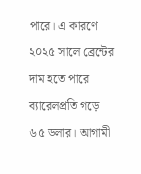পারে। এ কারণে ২০২৫ সালে ব্রেন্টের দাম হতে পারে ব্যারেলপ্রতি গড়ে ৬৫ ডলার। আগামী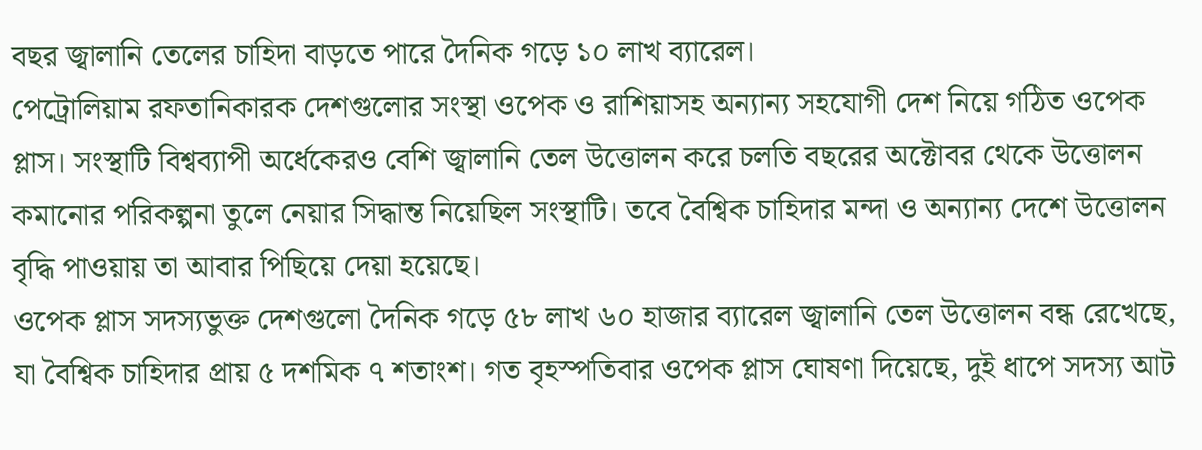বছর জ্বালানি তেলের চাহিদা বাড়তে পারে দৈনিক গড়ে ১০ লাখ ব্যারেল।
পেট্রোলিয়াম রফতানিকারক দেশগুলোর সংস্থা ওপেক ও রাশিয়াসহ অন্যান্য সহযোগী দেশ নিয়ে গঠিত ওপেক প্লাস। সংস্থাটি বিশ্বব্যাপী অর্ধেকেরও বেশি জ্বালানি তেল উত্তোলন করে চলতি বছরের অক্টোবর থেকে উত্তোলন কমানোর পরিকল্পনা তুলে নেয়ার সিদ্ধান্ত নিয়েছিল সংস্থাটি। তবে বৈশ্বিক চাহিদার মন্দা ও অন্যান্য দেশে উত্তোলন বৃদ্ধি পাওয়ায় তা আবার পিছিয়ে দেয়া হয়েছে।
ওপেক প্লাস সদস্যভুক্ত দেশগুলো দৈনিক গড়ে ৫৮ লাখ ৬০ হাজার ব্যারেল জ্বালানি তেল উত্তোলন বন্ধ রেখেছে, যা বৈশ্বিক চাহিদার প্রায় ৫ দশমিক ৭ শতাংশ। গত বৃহস্পতিবার ওপেক প্লাস ঘোষণা দিয়েছে, দুই ধাপে সদস্য আট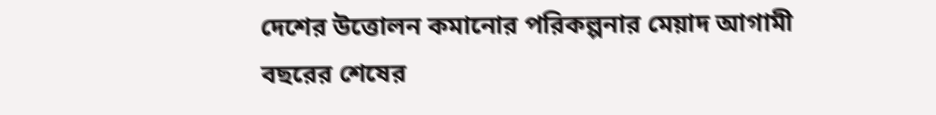দেশের উত্তোলন কমানোর পরিকল্পনার মেয়াদ আগামী বছরের শেষের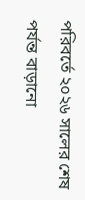পরিবর্তে ২০২৬ সালের শেষ পর্যন্ত বাড়ানো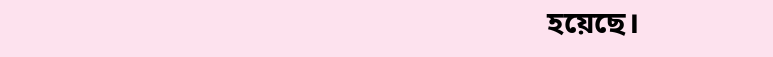হয়েছে।